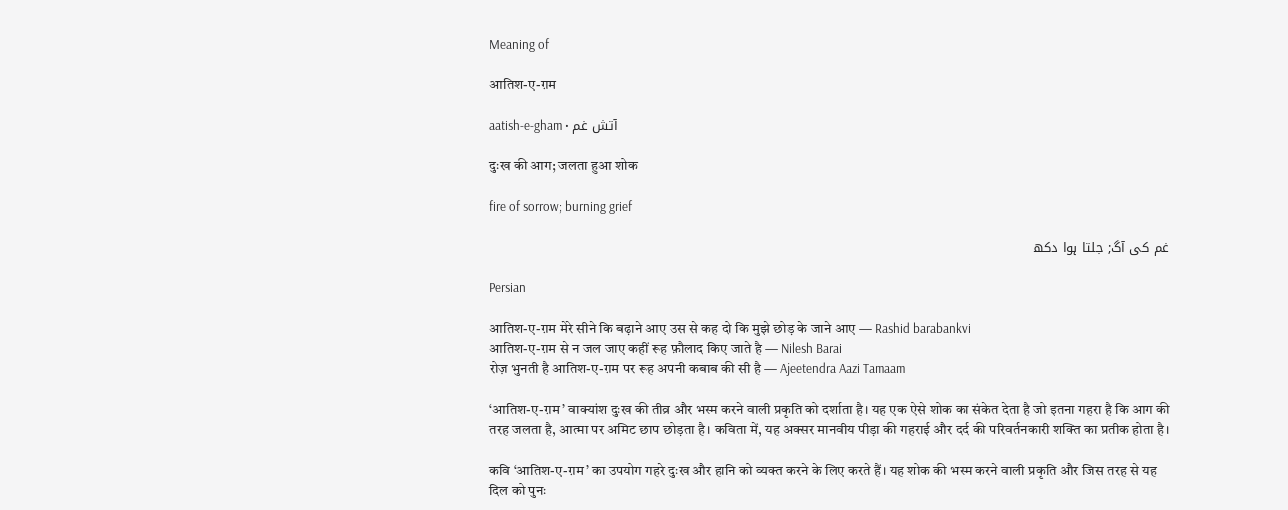Meaning of

आतिश-ए-ग़म

aatish-e-gham • آتش غم

दुःख की आग; जलता हुआ शोक

fire of sorrow; burning grief

غم کی آگ; جلتا ہوا دکھ

Persian

आतिश-ए-ग़म मेरे सीने कि बढ़ाने आए उस से कह दो कि मुझे छोड़ के जाने आए — Rashid barabankvi
आतिश-ए-ग़म से न जल जाए कहीं रूह फ़ौलाद किए जाते है — Nilesh Barai
रोज़ भुनती है आतिश-ए-ग़म पर रूह अपनी कबाब की सी है — Ajeetendra Aazi Tamaam

‘आतिश-ए-ग़म’ वाक्यांश दुःख की तीव्र और भस्म करने वाली प्रकृति को दर्शाता है। यह एक ऐसे शोक का संकेत देता है जो इतना गहरा है कि आग की तरह जलता है, आत्मा पर अमिट छाप छोड़ता है। कविता में, यह अक्सर मानवीय पीड़ा की गहराई और दर्द की परिवर्तनकारी शक्ति का प्रतीक होता है।

कवि ‘आतिश-ए-ग़म’ का उपयोग गहरे दुःख और हानि को व्यक्त करने के लिए करते हैं। यह शोक की भस्म करने वाली प्रकृति और जिस तरह से यह दिल को पुनः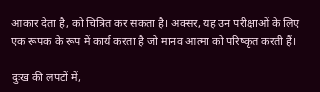आकार देता है, को चित्रित कर सकता है। अक्सर, यह उन परीक्षाओं के लिए एक रूपक के रूप में कार्य करता है जो मानव आत्मा को परिष्कृत करती हैं।

दुःख की लपटों में,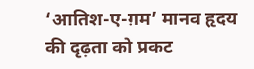‘आतिश-ए-ग़म’ मानव हृदय की दृढ़ता को प्रकट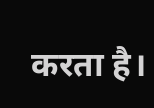करता है।